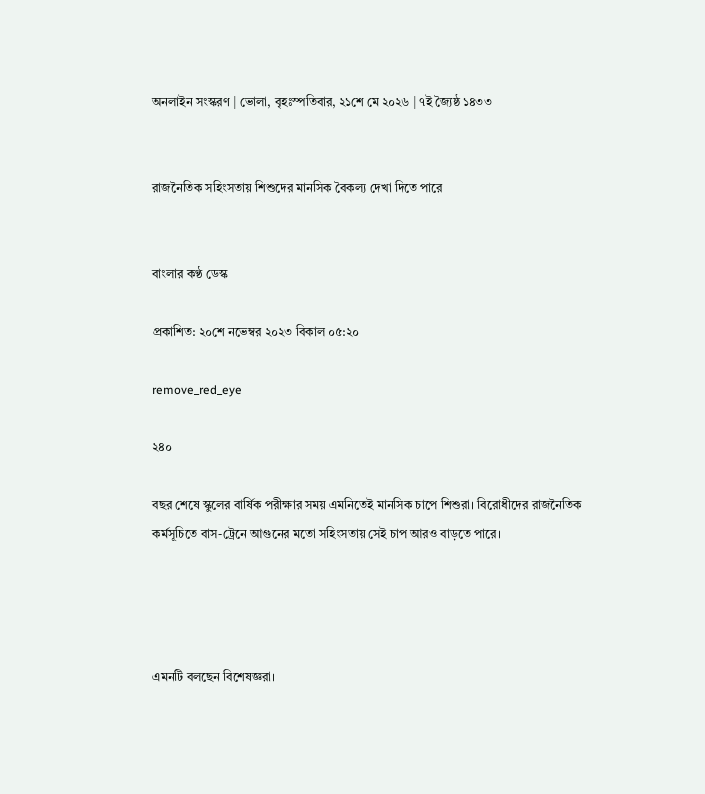অনলাইন সংস্করণ | ভোলা, বৃহঃস্পতিবার, ২১শে মে ২০২৬ | ৭ই জ্যৈষ্ঠ ১৪৩৩


রাজনৈতিক সহিংসতায় শিশুদের মানসিক বৈকল্য দেখা দিতে পারে


বাংলার কণ্ঠ ডেস্ক

প্রকাশিত: ২০শে নভেম্বর ২০২৩ বিকাল ০৫:২০

remove_red_eye

২৪০

বছর শেষে স্কুলের বার্ষিক পরীক্ষার সময় এমনিতেই মানসিক চাপে শিশুরা। বিরোধীদের রাজনৈতিক কর্মসূচিতে বাস-ট্রেনে আগুনের মতো সহিংসতায় সেই চাপ আরও বাড়তে পারে।




এমনটি বলছেন বিশেষজ্ঞরা।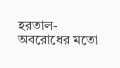হরতাল-অবরোধের মতো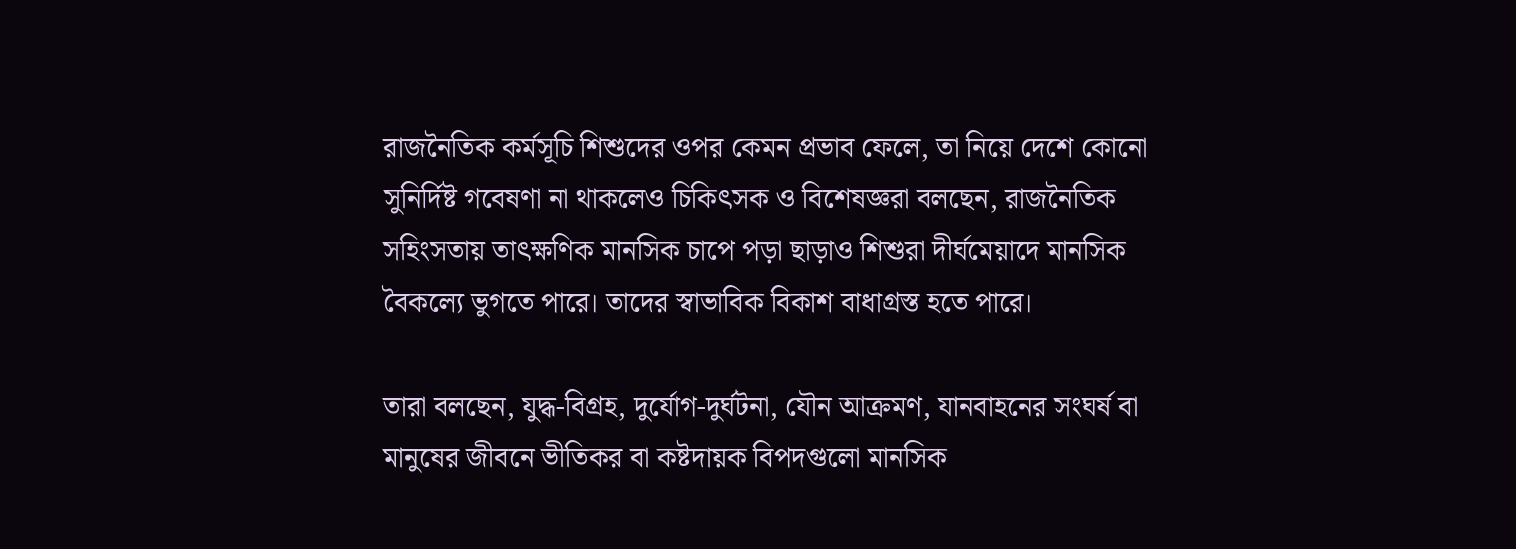রাজনৈতিক কর্মসূচি শিশুদের ওপর কেমন প্রভাব ফেলে, তা নিয়ে দেশে কোনো সুনির্দিষ্ট গবেষণা না থাকলেও চিকিৎসক ও বিশেষজ্ঞরা বলছেন, রাজনৈতিক সহিংসতায় তাৎক্ষণিক মানসিক চাপে পড়া ছাড়াও শিশুরা দীর্ঘমেয়াদে মানসিক বৈকল্যে ভুগতে পারে। তাদের স্বাভাবিক বিকাশ বাধাগ্রস্ত হতে পারে।

তারা বলছেন, যুদ্ধ-বিগ্রহ, দুর্যোগ-দুর্ঘটনা, যৌন আক্রমণ, যানবাহনের সংঘর্ষ বা মানুষের জীবনে ভীতিকর বা কষ্টদায়ক বিপদগুলো মানসিক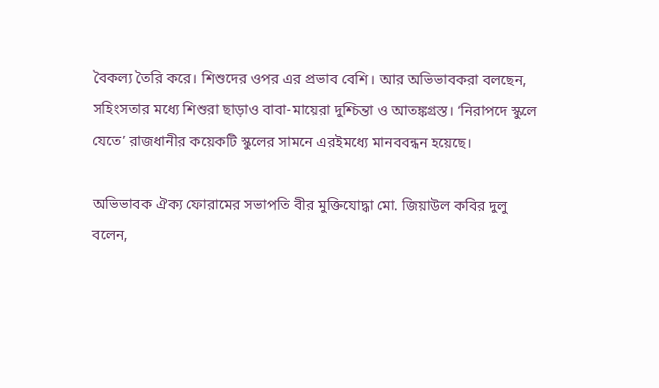বৈকল্য তৈরি করে। শিশুদের ওপর এর প্রভাব বেশি। আর অভিভাবকরা বলছেন, সহিংসতার মধ্যে শিশুরা ছাড়াও বাবা-মায়েরা দুশ্চিন্তা ও আতঙ্কগ্রস্ত। ‘নিরাপদে স্কুলে যেতে’ রাজধানীর কয়েকটি স্কুলের সামনে এরইমধ্যে মানববন্ধন হয়েছে।

অভিভাবক ঐক্য ফোরামের সভাপতি বীর মুক্তিযোদ্ধা মো. জিয়াউল কবির দুলু বলেন,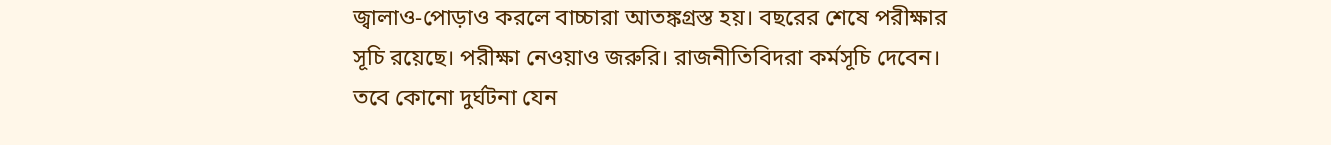জ্বালাও-পোড়াও করলে বাচ্চারা আতঙ্কগ্রস্ত হয়। বছরের শেষে পরীক্ষার সূচি রয়েছে। পরীক্ষা নেওয়াও জরুরি। রাজনীতিবিদরা কর্মসূচি দেবেন। তবে কোনো দুর্ঘটনা যেন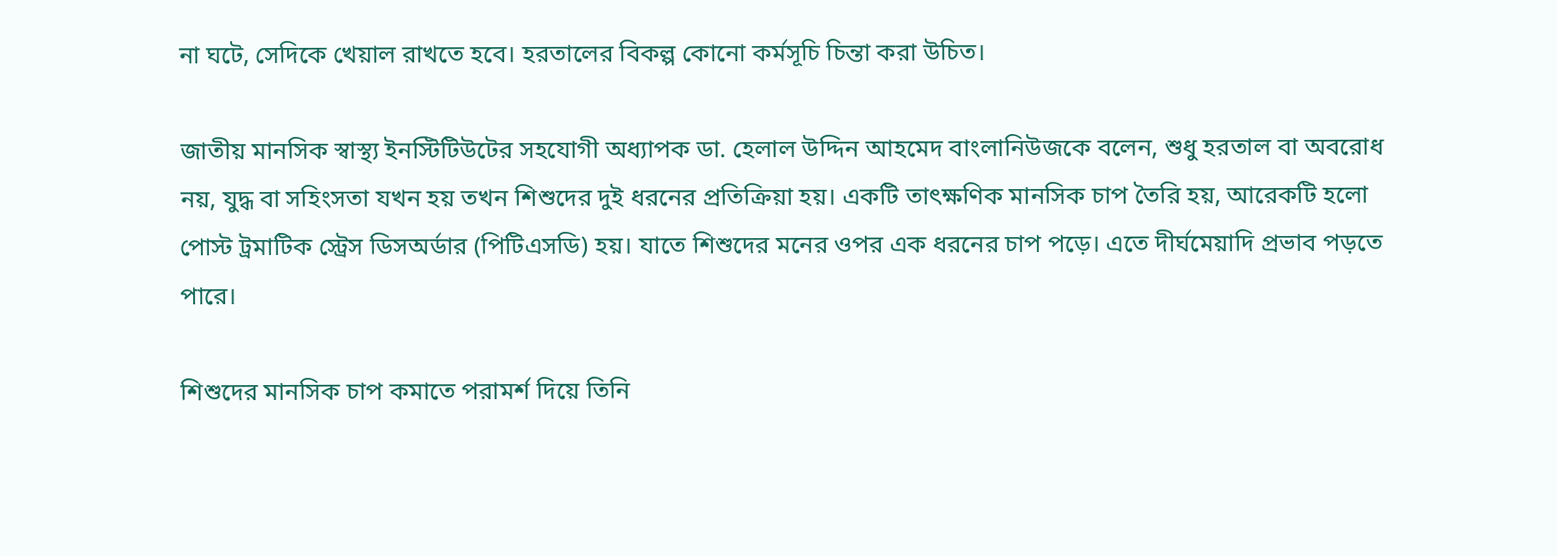না ঘটে, সেদিকে খেয়াল রাখতে হবে। হরতালের বিকল্প কোনো কর্মসূচি চিন্তা করা উচিত।

জাতীয় মানসিক স্বাস্থ্য ইনস্টিটিউটের সহযোগী অধ্যাপক ডা. হেলাল উদ্দিন আহমেদ বাংলানিউজকে বলেন, শুধু হরতাল বা অবরোধ নয়, যুদ্ধ বা সহিংসতা যখন হয় তখন শিশুদের দুই ধরনের প্রতিক্রিয়া হয়। একটি তাৎক্ষণিক মানসিক চাপ তৈরি হয়, আরেকটি হলো পোস্ট ট্রমাটিক স্ট্রেস ডিসঅর্ডার (পিটিএসডি) হয়। যাতে শিশুদের মনের ওপর এক ধরনের চাপ পড়ে। এতে দীর্ঘমেয়াদি প্রভাব পড়তে পারে।

শিশুদের মানসিক চাপ কমাতে পরামর্শ দিয়ে তিনি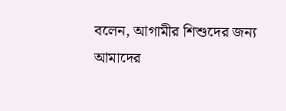বলেন, আগামীর শিশুদের জন্য আমাদের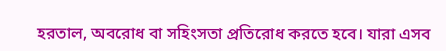হরতাল, অবরোধ বা সহিংসতা প্রতিরোধ করতে হবে। যারা এসব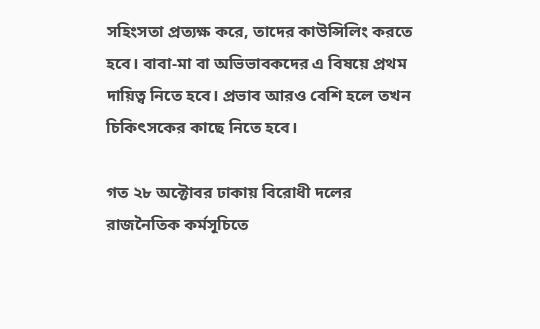সহিংসতা প্রত্যক্ষ করে, তাদের কাউন্সিলিং করতে হবে। বাবা-মা বা অভিভাবকদের এ বিষয়ে প্রথম দায়িত্ব নিতে হবে। প্রভাব আরও বেশি হলে তখন চিকিৎসকের কাছে নিতে হবে।

গত ২৮ অক্টোবর ঢাকায় বিরোধী দলের রাজনৈতিক কর্মসূচিতে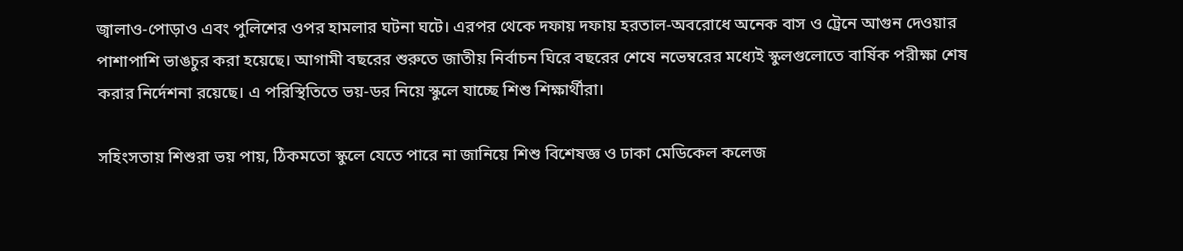জ্বালাও-পোড়াও এবং পুলিশের ওপর হামলার ঘটনা ঘটে। এরপর থেকে দফায় দফায় হরতাল-অবরোধে অনেক বাস ও ট্রেনে আগুন দেওয়ার পাশাপাশি ভাঙচুর করা হয়েছে। আগামী বছরের শুরুতে জাতীয় নির্বাচন ঘিরে বছরের শেষে নভেম্বরের মধ্যেই স্কুলগুলোতে বার্ষিক পরীক্ষা শেষ করার নির্দেশনা রয়েছে। এ পরিস্থিতিতে ভয়-ডর নিয়ে স্কুলে যাচ্ছে শিশু শিক্ষার্থীরা।

সহিংসতায় শিশুরা ভয় পায়, ঠিকমতো স্কুলে যেতে পারে না জানিয়ে শিশু বিশেষজ্ঞ ও ঢাকা মেডিকেল কলেজ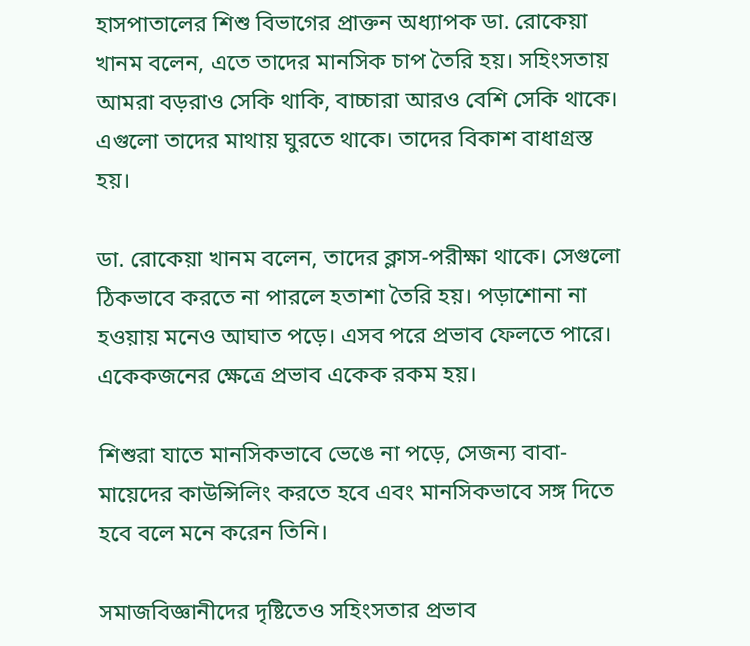হাসপাতালের শিশু বিভাগের প্রাক্তন অধ্যাপক ডা. রোকেয়া খানম বলেন, এতে তাদের মানসিক চাপ তৈরি হয়। সহিংসতায় আমরা বড়রাও সেকি থাকি, বাচ্চারা আরও বেশি সেকি থাকে। এগুলো তাদের মাথায় ঘুরতে থাকে। তাদের বিকাশ বাধাগ্রস্ত হয়।

ডা. রোকেয়া খানম বলেন, তাদের ক্লাস-পরীক্ষা থাকে। সেগুলো ঠিকভাবে করতে না পারলে হতাশা তৈরি হয়। পড়াশোনা না হওয়ায় মনেও আঘাত পড়ে। এসব পরে প্রভাব ফেলতে পারে। একেকজনের ক্ষেত্রে প্রভাব একেক রকম হয়।

শিশুরা যাতে মানসিকভাবে ভেঙে না পড়ে, সেজন্য বাবা-মায়েদের কাউন্সিলিং করতে হবে এবং মানসিকভাবে সঙ্গ দিতে হবে বলে মনে করেন তিনি।

সমাজবিজ্ঞানীদের দৃষ্টিতেও সহিংসতার প্রভাব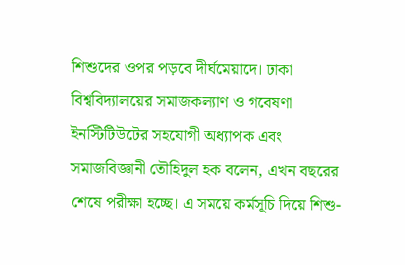শিশুদের ওপর পড়বে দীর্ঘমেয়াদে। ঢাকা বিশ্ববিদ্যালয়ের সমাজকল্যাণ ও গবেষণা ইনস্টিটিউটের সহযোগী অধ্যাপক এবং সমাজবিজ্ঞানী তৌহিদুল হক বলেন, এখন বছরের শেষে পরীক্ষা হচ্ছে। এ সময়ে কর্মসূচি দিয়ে শিশু-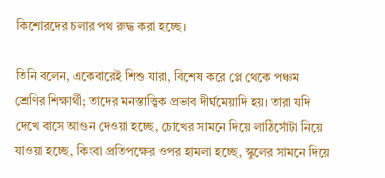কিশোরদের চলার পথ রুদ্ধ করা হচ্ছে।

তিনি বলেন, একেবারেই শিশু যারা, বিশেষ করে প্লে থেকে পঞ্চম শ্রেণির শিক্ষার্থী; তাদের মনস্তাত্ত্বিক প্রভাব দীর্ঘমেয়াদি হয়। তারা যদি দেখে বাসে আগুন দেওয়া হচ্ছে, চোখের সামনে দিয়ে লাঠিসোঁটা নিয়ে যাওয়া হচ্ছে, কিংবা প্রতিপক্ষের ওপর হামলা হচ্ছে, স্কুলের সামনে দিয়ে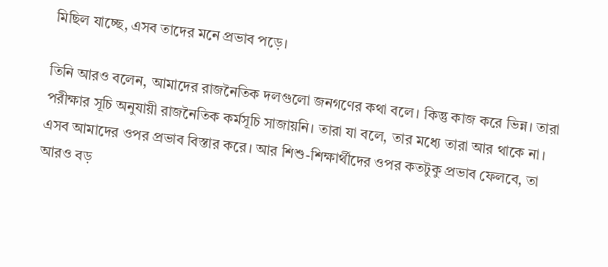মিছিল যাচ্ছে, এসব তাদের মনে প্রভাব পড়ে।

তিনি আরও বলেন, আমাদের রাজনৈতিক দলগুলো জনগণের কথা বলে। কিন্তু কাজ করে ভিন্ন। তারা পরীক্ষার সূচি অনুযায়ী রাজনৈতিক কর্মসূচি সাজায়নি। তারা যা বলে, তার মধ্যে তারা আর থাকে না। এসব আমাদের ওপর প্রভাব বিস্তার করে। আর শিশু-শিক্ষার্থীদের ওপর কতটুকু প্রভাব ফেলবে, তা আরও বড়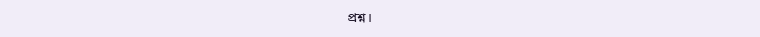প্রশ্ন।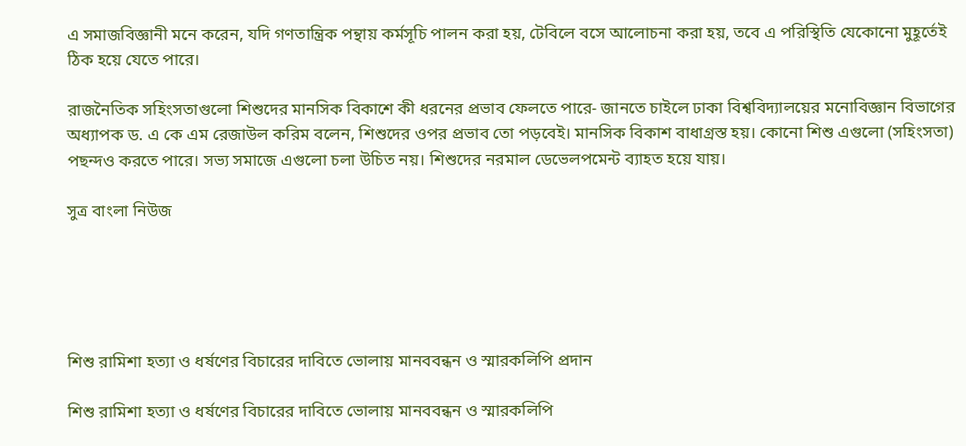এ সমাজবিজ্ঞানী মনে করেন, যদি গণতান্ত্রিক পন্থায় কর্মসূচি পালন করা হয়, টেবিলে বসে আলোচনা করা হয়, তবে এ পরিস্থিতি যেকোনো মুহূর্তেই ঠিক হয়ে যেতে পারে।

রাজনৈতিক সহিংসতাগুলো শিশুদের মানসিক বিকাশে কী ধরনের প্রভাব ফেলতে পারে- জানতে চাইলে ঢাকা বিশ্ববিদ্যালয়ের মনোবিজ্ঞান বিভাগের অধ্যাপক ড. এ কে এম রেজাউল করিম বলেন, শিশুদের ওপর প্রভাব তো পড়বেই। মানসিক বিকাশ বাধাগ্রস্ত হয়। কোনো শিশু এগুলো (সহিংসতা) পছন্দও করতে পারে। সভ্য সমাজে এগুলো চলা উচিত নয়। শিশুদের নরমাল ডেভেলপমেন্ট ব্যাহত হয়ে যায়।

সুত্র বাংলা নিউজ





শিশু রামিশা হত্যা ও ধর্ষণের বিচারের দাবিতে ভোলায় মানববন্ধন ও স্মারকলিপি প্রদান

শিশু রামিশা হত্যা ও ধর্ষণের বিচারের দাবিতে ভোলায় মানববন্ধন ও স্মারকলিপি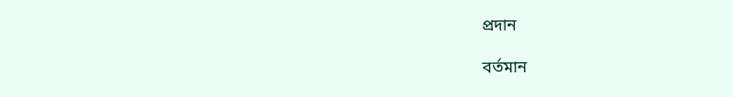প্রদান

বর্তমান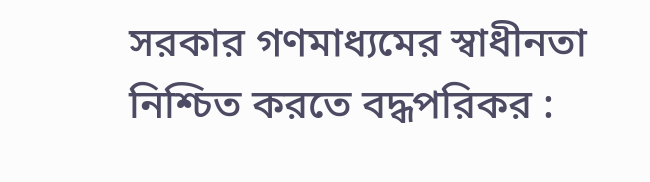সরকার গণমাধ্যমের স্বাধীনতা নিশ্চিত করতে বদ্ধপরিকর :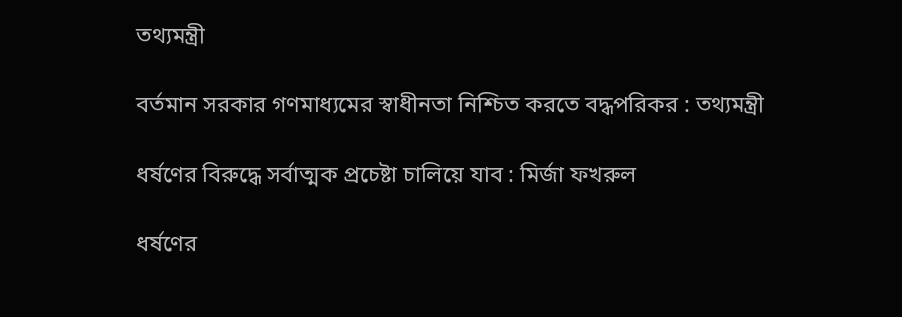তথ্যমন্ত্রী

বর্তমান সরকার গণমাধ্যমের স্বাধীনতা নিশ্চিত করতে বদ্ধপরিকর : তথ্যমন্ত্রী

ধর্ষণের বিরুদ্ধে সর্বাত্মক প্রচেষ্টা চালিয়ে যাব : মির্জা ফখরুল

ধর্ষণের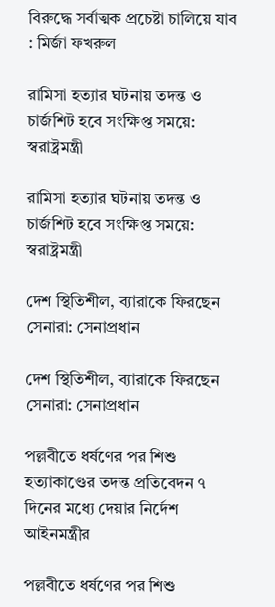বিরুদ্ধে সর্বাত্মক প্রচেষ্টা চালিয়ে যাব : মির্জা ফখরুল

রামিসা হত্যার ঘটনায় তদন্ত ও চার্জশিট হবে সংক্ষিপ্ত সময়ে: স্বরাষ্ট্রমন্ত্রী

রামিসা হত্যার ঘটনায় তদন্ত ও চার্জশিট হবে সংক্ষিপ্ত সময়ে: স্বরাষ্ট্রমন্ত্রী

দেশ স্থিতিশীল, ব্যারাকে ফিরছেন সেনারা: সেনাপ্রধান

দেশ স্থিতিশীল, ব্যারাকে ফিরছেন সেনারা: সেনাপ্রধান

পল্লবীতে ধর্ষণের পর শিশু হত্যাকাণ্ডের তদন্ত প্রতিবেদন ৭ দিনের মধ্যে দেয়ার নির্দেশ আইনমন্ত্রীর

পল্লবীতে ধর্ষণের পর শিশু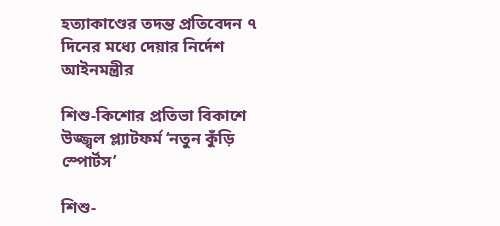হত্যাকাণ্ডের তদন্ত প্রতিবেদন ৭ দিনের মধ্যে দেয়ার নির্দেশ আইনমন্ত্রীর

শিশু-কিশোর প্রতিভা বিকাশে উজ্জ্বল প্ল্যাটফর্ম ‘নতুন কুঁড়ি স্পোর্টস’

শিশু-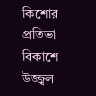কিশোর প্রতিভা বিকাশে উজ্জ্বল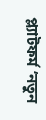প্ল্যাটফর্ম ‘নতুন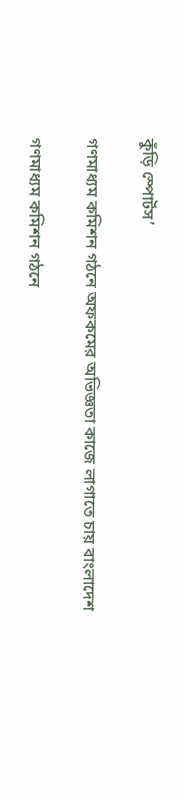কুঁড়ি স্পোর্টস’

গণমাধ্যম কমিশন গঠনে অফকমের অভিজ্ঞতা কাজে লাগাতে চায় বাংলাদেশ

গণমাধ্যম কমিশন গঠনে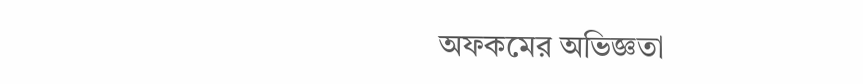অফকমের অভিজ্ঞতা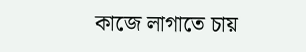কাজে লাগাতে চায়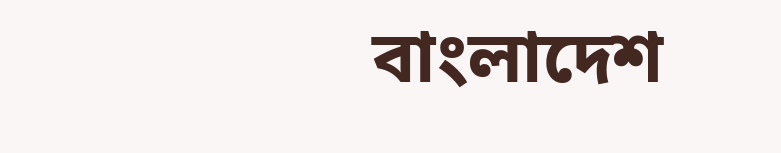বাংলাদেশ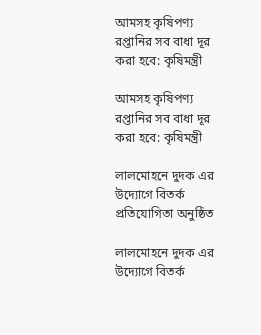আমসহ কৃষিপণ্য রপ্তানির সব বাধা দূর করা হবে: কৃষিমন্ত্রী

আমসহ কৃষিপণ্য রপ্তানির সব বাধা দূর করা হবে: কৃষিমন্ত্রী

লালমোহনে দুদক এর উদ্যোগে বিতর্ক প্রতিযোগিতা অনুষ্ঠিত

লালমোহনে দুদক এর উদ্যোগে বিতর্ক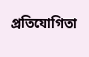প্রতিযোগিতা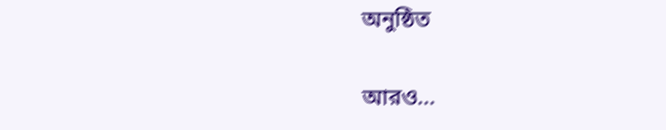অনুষ্ঠিত

আরও...